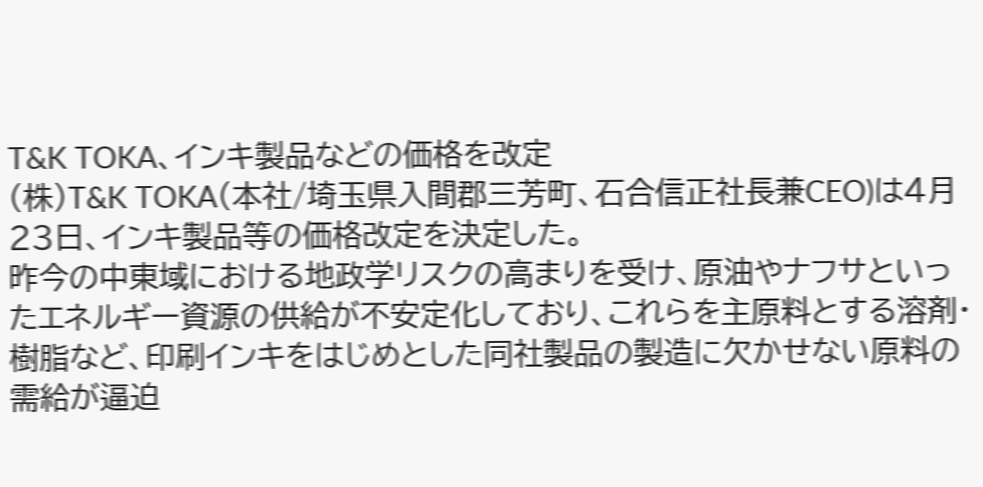T&K TOKA、インキ製品などの価格を改定
(株)T&K TOKA(本社/埼玉県入間郡三芳町、石合信正社長兼CEO)は4月23日、インキ製品等の価格改定を決定した。
昨今の中東域における地政学リスクの高まりを受け、原油やナフサといったエネルギー資源の供給が不安定化しており、これらを主原料とする溶剤・樹脂など、印刷インキをはじめとした同社製品の製造に欠かせない原料の需給が逼迫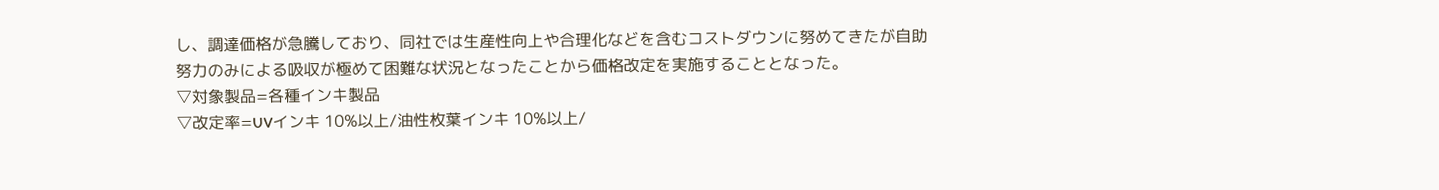し、調達価格が急騰しており、同社では生産性向上や合理化などを含むコストダウンに努めてきたが自助努力のみによる吸収が極めて困難な状況となったことから価格改定を実施することとなった。
▽対象製品=各種インキ製品
▽改定率=UVインキ 10%以上/油性枚葉インキ 10%以上/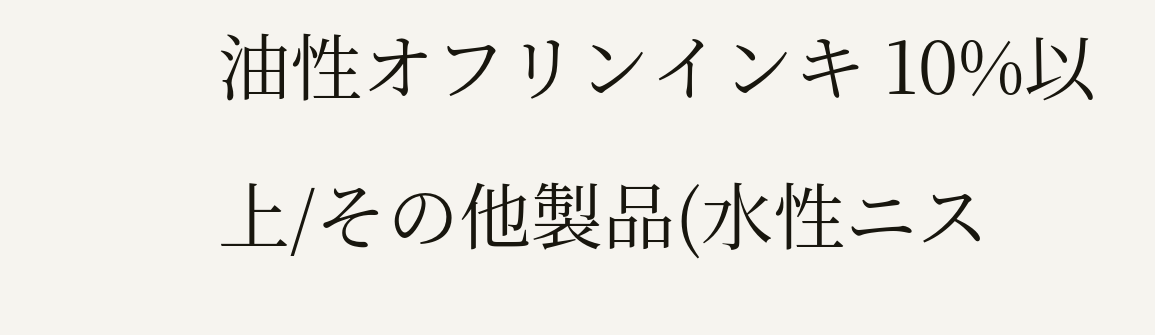油性オフリンインキ 10%以上/その他製品(水性ニス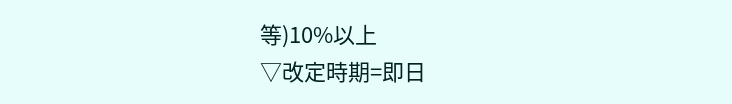等)10%以上
▽改定時期=即日